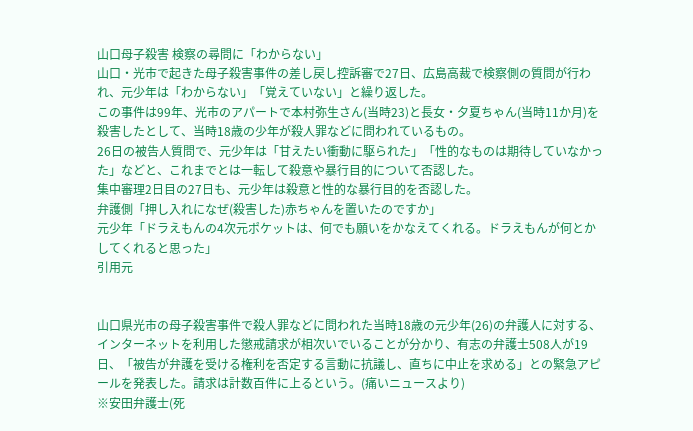山口母子殺害 検察の尋問に「わからない」
山口・光市で起きた母子殺害事件の差し戻し控訴審で27日、広島高裁で検察側の質問が行われ、元少年は「わからない」「覚えていない」と繰り返した。
この事件は99年、光市のアパートで本村弥生さん(当時23)と長女・夕夏ちゃん(当時11か月)を殺害したとして、当時18歳の少年が殺人罪などに問われているもの。
26日の被告人質問で、元少年は「甘えたい衝動に駆られた」「性的なものは期待していなかった」などと、これまでとは一転して殺意や暴行目的について否認した。
集中審理2日目の27日も、元少年は殺意と性的な暴行目的を否認した。
弁護側「押し入れになぜ(殺害した)赤ちゃんを置いたのですか」
元少年「ドラえもんの4次元ポケットは、何でも願いをかなえてくれる。ドラえもんが何とかしてくれると思った」
引用元


山口県光市の母子殺害事件で殺人罪などに問われた当時18歳の元少年(26)の弁護人に対する、インターネットを利用した懲戒請求が相次いでいることが分かり、有志の弁護士508人が19日、「被告が弁護を受ける権利を否定する言動に抗議し、直ちに中止を求める」との緊急アピールを発表した。請求は計数百件に上るという。(痛いニュースより)
※安田弁護士(死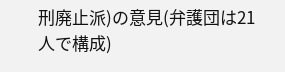刑廃止派)の意見(弁護団は21人で構成)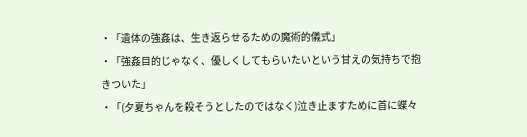・「遺体の強姦は、生き返らせるための魔術的儀式」
・「強姦目的じゃなく、優しくしてもらいたいという甘えの気持ちで抱きついた」
・「(夕夏ちゃんを殺そうとしたのではなく)泣き止ますために首に蝶々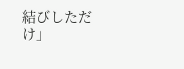結びしただけ」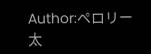Author:ペロリー太